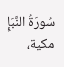سُورَةُ النَّبَإِ
مكية،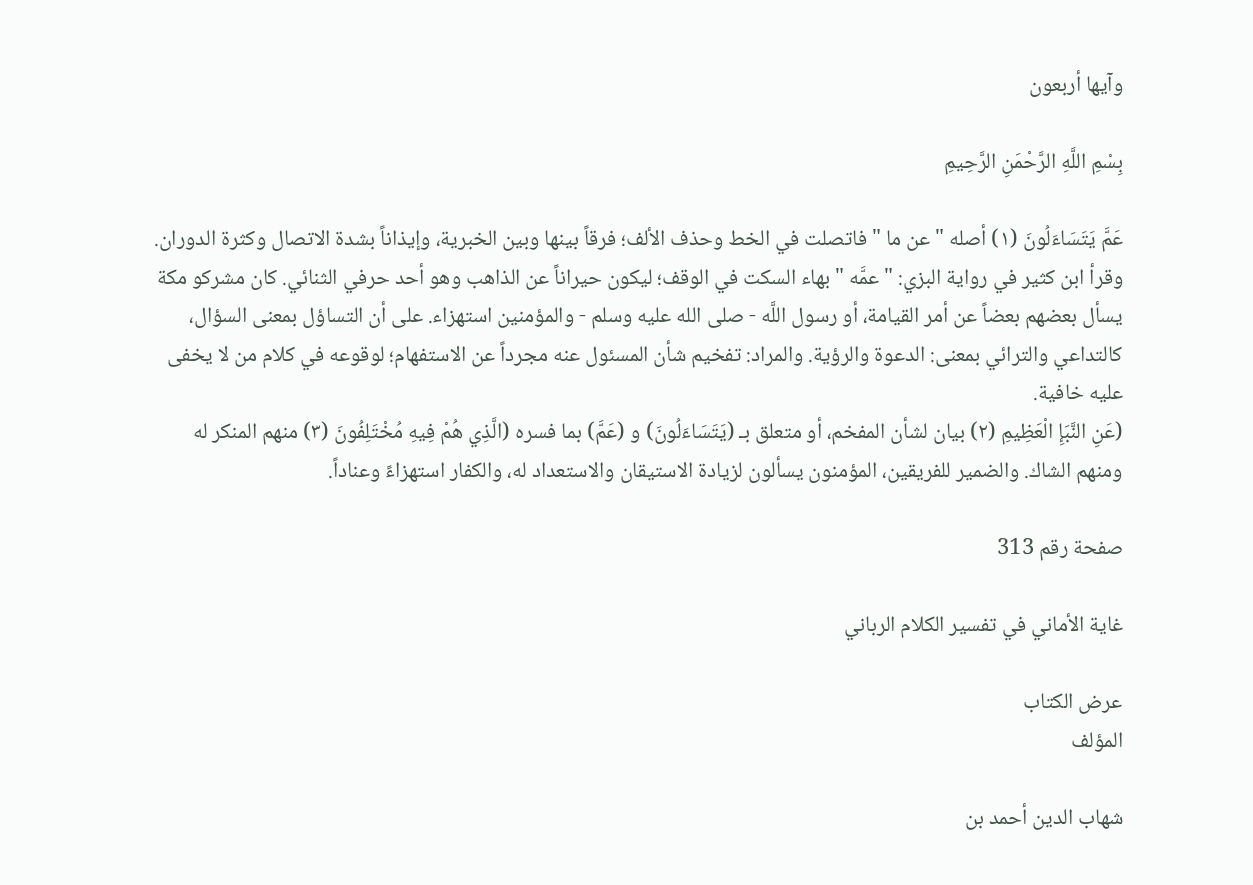وآيها أربعون

بِسْمِ اللَّهِ الرَّحْمَنِ الرَّحِيمِ

عَمَّ يَتَسَاءَلُونَ (١) أصله " عن ما " فاتصلت في الخط وحذف الألف؛ فرقاً بينها وبين الخبرية، وإيذاناً بشدة الاتصال وكثرة الدوران. وقرأ ابن كثير في رواية البزي: " عمَّه " بهاء السكت في الوقف؛ ليكون حيراناً عن الذاهب وهو أحد حرفي الثنائي. كان مشركو مكة يسأل بعضهم بعضاً عن أمر القيامة، أو رسول اللَّه - صلى الله عليه وسلم - والمؤمنين استهزاء. على أن التساؤل بمعنى السؤال، كالتداعي والترائي بمعنى: الدعوة والرؤية. والمراد: تفخيم شأن المسئول عنه مجرداً عن الاستفهام؛ لوقوعه في كلام من لا يخفى عليه خافية.
(عَنِ النَّبَإِ الْعَظِيمِ (٢) بيان لشأن المفخم، أو متعلق بـ (يَتَسَاءَلُونَ) و (عَمَّ) بما فسره (الَّذِي هُمْ فِيهِ مُخْتَلِفُونَ (٣) منهم المنكر له ومنهم الشاك. والضمير للفريقين، المؤمنون يسألون لزيادة الاستيقان والاستعداد له، والكفار استهزاءً وعناداً.

صفحة رقم 313

غاية الأماني في تفسير الكلام الرباني

عرض الكتاب
المؤلف

شهاب الدين أحمد بن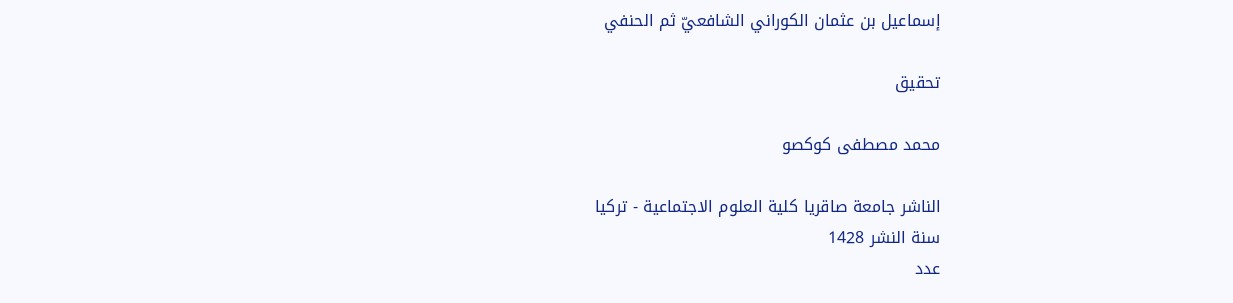إسماعيل بن عثمان الكوراني الشافعيّ ثم الحنفي

تحقيق

محمد مصطفى كوكصو

الناشر جامعة صاقريا كلية العلوم الاجتماعية - تركيا
سنة النشر 1428
عدد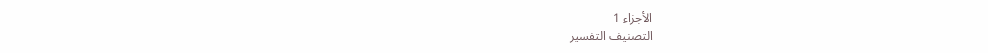الأجزاء 1
التصنيف التفسير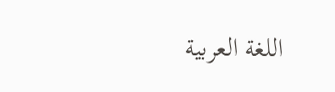اللغة العربية